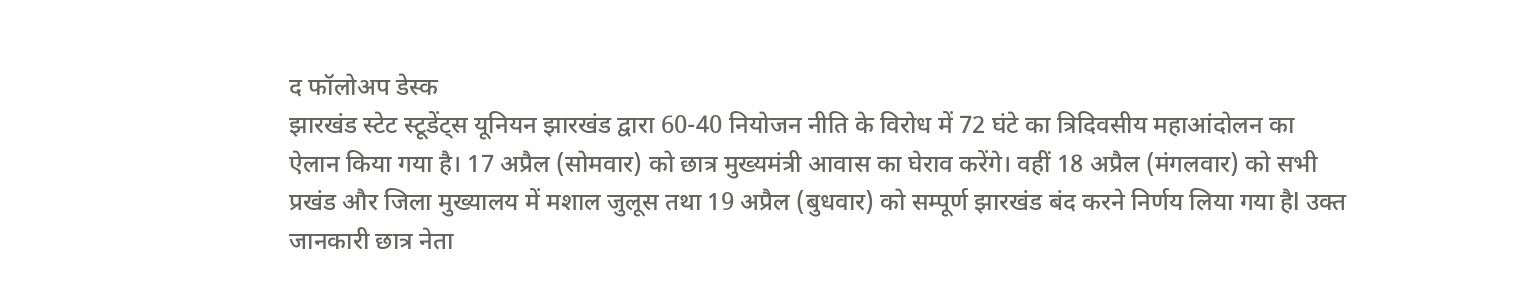द फॉलोअप डेस्क
झारखंड स्टेट स्टूडेंट्स यूनियन झारखंड द्वारा 60-40 नियोजन नीति के विरोध में 72 घंटे का त्रिदिवसीय महाआंदोलन का ऐलान किया गया है। 17 अप्रैल (सोमवार) को छात्र मुख्यमंत्री आवास का घेराव करेंगे। वहीं 18 अप्रैल (मंगलवार) को सभी प्रखंड और जिला मुख्यालय में मशाल जुलूस तथा 19 अप्रैल (बुधवार) को सम्पूर्ण झारखंड बंद करने निर्णय लिया गया हैl उक्त जानकारी छात्र नेता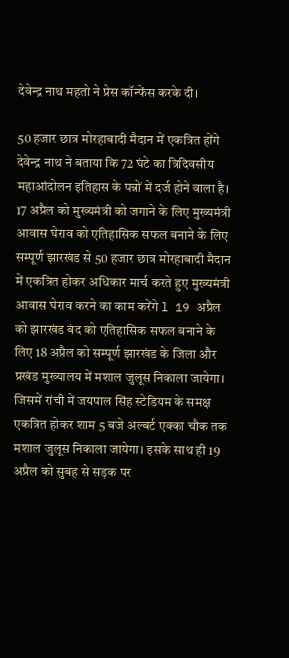देवेन्द्र नाथ महतो ने प्रेस कॉन्फेंस करके दी।

50 हजार छात्र मोरहाबादी मैदान में एकत्रित होंगे
देवेन्द्र नाथ ने बताया कि 72 घंटे का त्रिदिवसीय महाआंदोलन इतिहास के पन्नों में दर्ज होने वाला है। 17 अप्रैल को मुख्यमंत्री को जगाने के लिए मुख्यमंत्री आवास घेराव को एतिहासिक सफल बनाने के लिए सम्पूर्ण झारखंड से 50 हजार छात्र मोरहाबादी मैदान में एकत्रित होकर अधिकार मार्च करते हुए मुख्यमंत्री आवास घेराव करने का काम करेंगे l 19 अप्रैल को झारखंड बंद को एतिहासिक सफल बनाने के लिए 18 अप्रैल को सम्पूर्ण झारखंड के जिला और प्रखंड मुख्यालय में मशाल जुलूस निकाला जायेगा। जिसमें रांची में जयपाल सिंह स्टेडियम के समक्ष एकत्रित होकर शाम 5 बजे अल्बर्ट एक्का चौक तक मशाल जुलूस निकाला जायेगा। इसके साथ ही 19 अप्रैल को सुबह से सड़क पर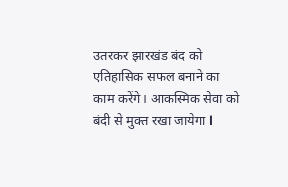उतरकर झारखंड बंद को एतिहासिक सफल बनाने का काम करेंगे। आकस्मिक सेवा को बंदी से मुक्त रखा जायेगा l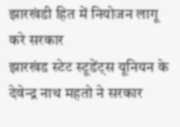झारखंडी हित में नियोजन लागू करे सरकार
झारखंड स्टेट स्टूडेंट्स यूनियन के देवेन्द्र नाथ महतो ने सरकार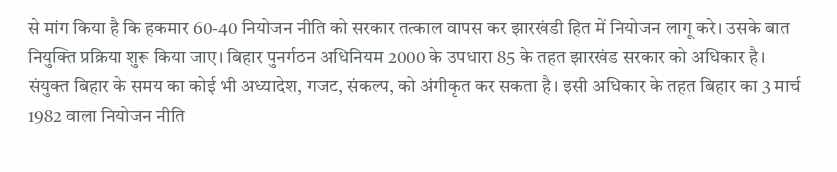से मांग किया है कि हकमार 60-40 नियोजन नीति को सरकार तत्काल वापस कर झारखंडी हित में नियोजन लागू करे। उसके बात नियुक्ति प्रक्रिया शुरू किया जाए। बिहार पुनर्गठन अधिनियम 2000 के उपधारा 85 के तहत झारखंड सरकार को अधिकार है। संयुक्त बिहार के समय का कोई भी अध्यादेश, गजट, संकल्प, को अंगीकृत कर सकता है। इसी अधिकार के तहत बिहार का 3 मार्च 1982 वाला नियोजन नीति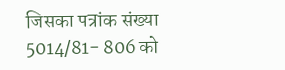जिसका पत्रांक संख्या 5014/81- 806 को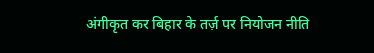अंगीकृत कर बिहार के तर्ज़ पर नियोजन नीति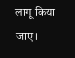लागू किया जाए।